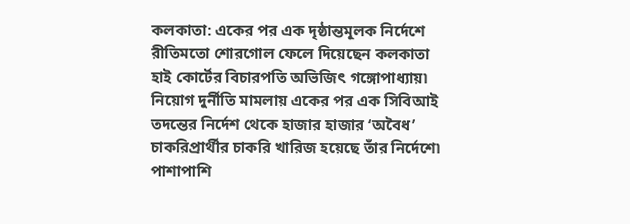কলকাতা: একের পর এক দৃষ্ঠান্তমূলক নির্দেশে রীতিমতো শোরগোল ফেলে দিয়েছেন কলকাতা হাই কোর্টের বিচারপতি অভিজিৎ গঙ্গোপাধ্যায়৷ নিয়োগ দুর্নীতি মামলায় একের পর এক সিবিআই তদন্তের নির্দেশ থেকে হাজার হাজার ‘অবৈধ’ চাকরিপ্রার্থীর চাকরি খারিজ হয়েছে তাঁর নির্দেশে৷ পাশাপাশি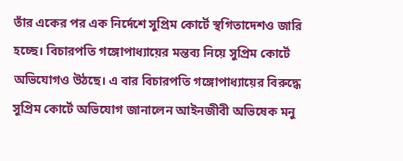তাঁর একের পর এক নির্দেশে সুপ্রিম কোর্টে স্থগিতাদেশও জারি হচ্ছে। বিচারপতি গঙ্গোপাধ্যায়ের মন্তব্য নিয়ে সুপ্রিম কোর্টে অভিযোগও উঠছে। এ বার বিচারপতি গঙ্গোপাধ্যায়ের বিরুদ্ধে সুপ্রিম কোর্টে অভিযোগ জানালেন আইনজীবী অভিষেক মনু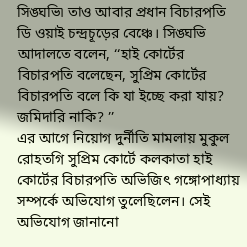সিঙ্ঘভি৷ তাও আবার প্রধান বিচারপতি ডি ওয়াই চন্দ্রচূড়ের বেঞ্চে। সিঙ্ঘভি আদালতে বলেন, ‘‘হাই কোর্টের বিচারপতি বলেছেন, সুপ্রিম কোর্টের বিচারপতি বলে কি যা ইচ্ছে করা যায়? জমিদারি নাকি? ’’
এর আগে নিয়োগ দুর্নীতি মামলায় মুকুল রোহতগি সুপ্রিম কোর্টে কলকাতা হাই কোর্টের বিচারপতি অভিজিৎ গঙ্গোপাধ্যায় সম্পর্কে অভিযোগ তুলেছিলেন। সেই অভিযোগ জানানো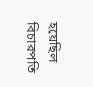হয়েছিল বিচারপতি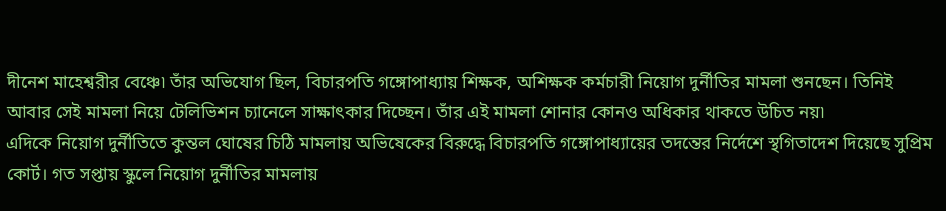দীনেশ মাহেশ্বরীর বেঞ্চে৷ তাঁর অভিযোগ ছিল, বিচারপতি গঙ্গোপাধ্যায় শিক্ষক, অশিক্ষক কর্মচারী নিয়োগ দুর্নীতির মামলা শুনছেন। তিনিই আবার সেই মামলা নিয়ে টেলিভিশন চ্যানেলে সাক্ষাৎকার দিচ্ছেন। তাঁর এই মামলা শোনার কোনও অধিকার থাকতে উচিত নয়৷
এদিকে নিয়োগ দুর্নীতিতে কুন্তল ঘোষের চিঠি মামলায় অভিষেকের বিরুদ্ধে বিচারপতি গঙ্গোপাধ্যায়ের তদন্তের নির্দেশে স্থগিতাদেশ দিয়েছে সুপ্রিম কোর্ট। গত সপ্তায় স্কুলে নিয়োগ দুর্নীতির মামলায়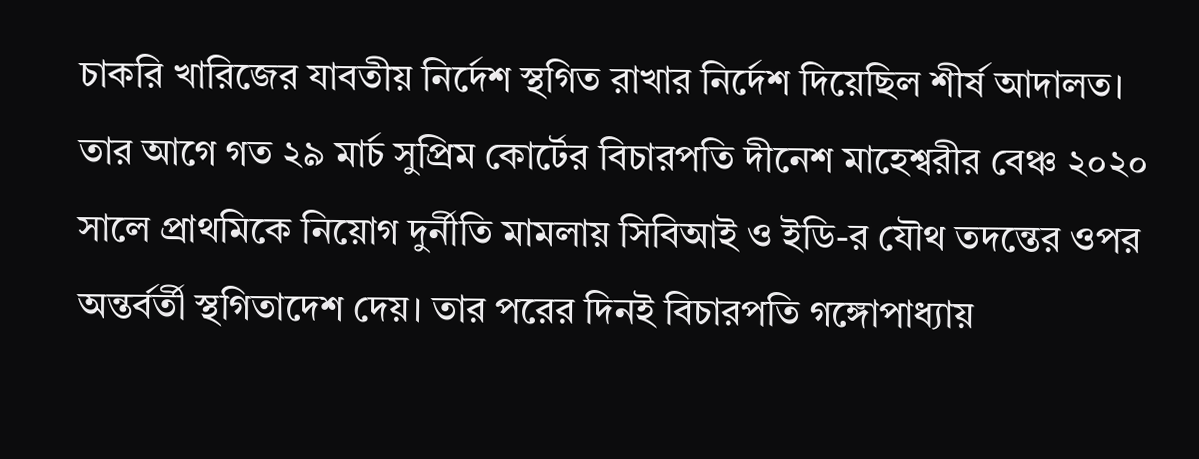চাকরি খারিজের যাবতীয় নির্দেশ স্থগিত রাখার নির্দেশ দিয়েছিল শীর্ষ আদালত। তার আগে গত ২৯ মার্চ সুপ্রিম কোর্টের বিচারপতি দীনেশ মাহেশ্বরীর বেঞ্চ ২০২০ সালে প্রাথমিকে নিয়োগ দুর্নীতি মামলায় সিবিআই ও ইডি-র যৌথ তদন্তের ওপর অন্তর্বর্তী স্থগিতাদেশ দেয়। তার পরের দিনই বিচারপতি গঙ্গোপাধ্যায়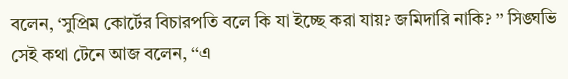বলেন, ‘সুপ্রিম কোর্টের বিচারপতি বলে কি যা ইচ্ছে করা যায়? জমিদারি নাকি? ’’ সিঙ্ঘভি সেই কথা টেনে আজ বলেন, ‘‘এ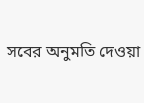সবের অনুমতি দেওয়া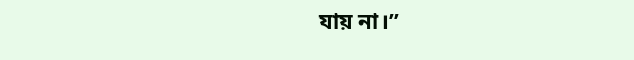যায় না।’’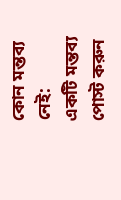কোন মন্তব্য নেই:
একটি মন্তব্য পোস্ট করুন